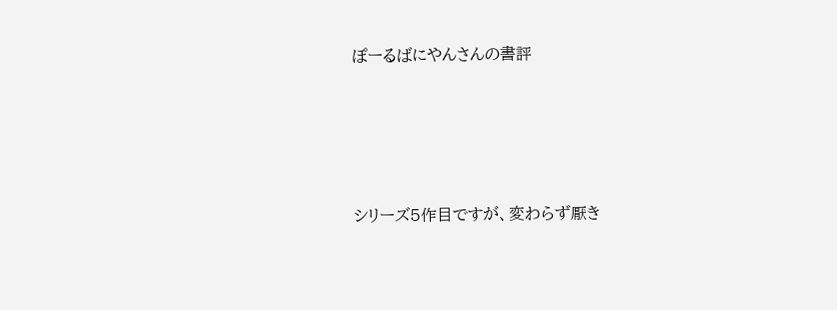ぽーるばにやんさんの書評




シリーズ5作目ですが、変わらず厭き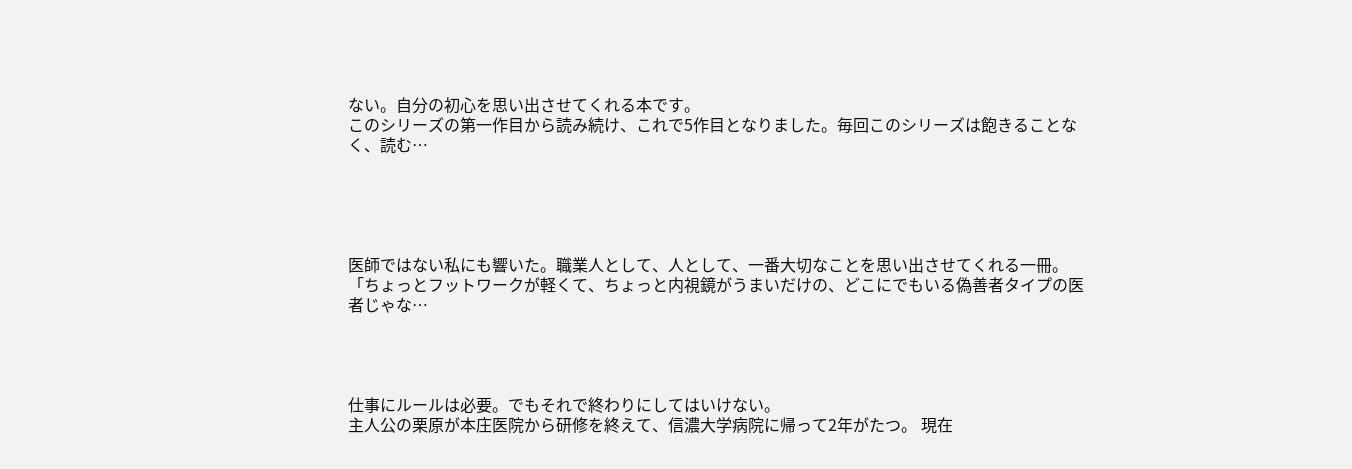ない。自分の初心を思い出させてくれる本です。
このシリーズの第一作目から読み続け、これで5作目となりました。毎回このシリーズは飽きることなく、読む…





医師ではない私にも響いた。職業人として、人として、一番大切なことを思い出させてくれる一冊。
「ちょっとフットワークが軽くて、ちょっと内視鏡がうまいだけの、どこにでもいる偽善者タイプの医者じゃな…




仕事にルールは必要。でもそれで終わりにしてはいけない。
主人公の栗原が本庄医院から研修を終えて、信濃大学病院に帰って2年がたつ。 現在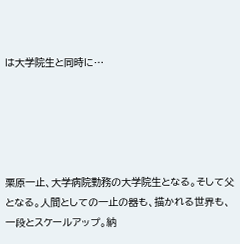は大学院生と同時に…





栗原一止、大学病院勤務の大学院生となる。そして父となる。人間としての一止の器も、描かれる世界も、一段とスケールアップ。納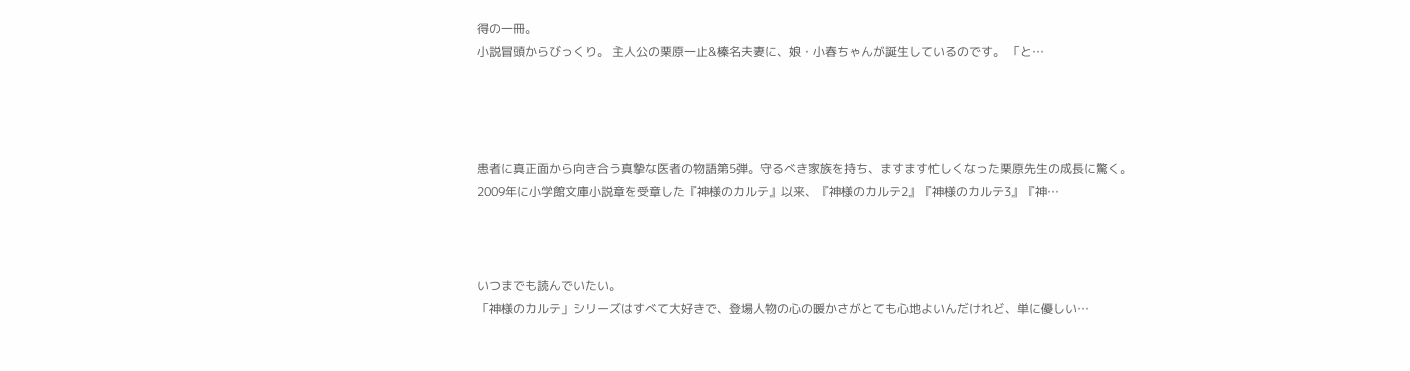得の一冊。
小説冒頭からびっくり。 主人公の栗原一止&榛名夫妻に、娘・小春ちゃんが誕生しているのです。 「と…




患者に真正面から向き合う真摯な医者の物語第5弾。守るべき家族を持ち、ますます忙しくなった栗原先生の成長に驚く。
2009年に小学館文庫小説章を受章した『神様のカルテ』以来、『神様のカルテ2』『神様のカルテ3』『神…



いつまでも読んでいたい。
「神様のカルテ」シリーズはすべて大好きで、登場人物の心の暖かさがとても心地よいんだけれど、単に優しい…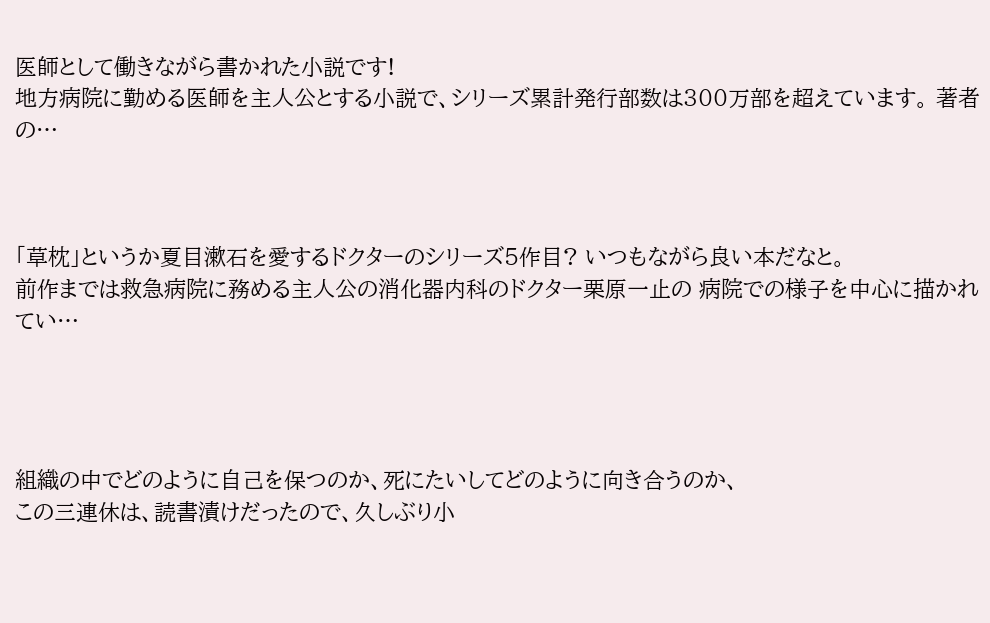医師として働きながら書かれた小説です!
地方病院に勤める医師を主人公とする小説で、シリーズ累計発行部数は300万部を超えています。 著者の…



「草枕」というか夏目漱石を愛するドクターのシリーズ5作目? いつもながら良い本だなと。
前作までは救急病院に務める主人公の消化器内科のドクター栗原一止の 病院での様子を中心に描かれてい…




組織の中でどのように自己を保つのか、死にたいしてどのように向き合うのか、
この三連休は、読書漬けだったので、久しぶり小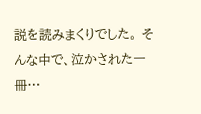説を読みまくりでした。 そんな中で、泣かされた一冊…